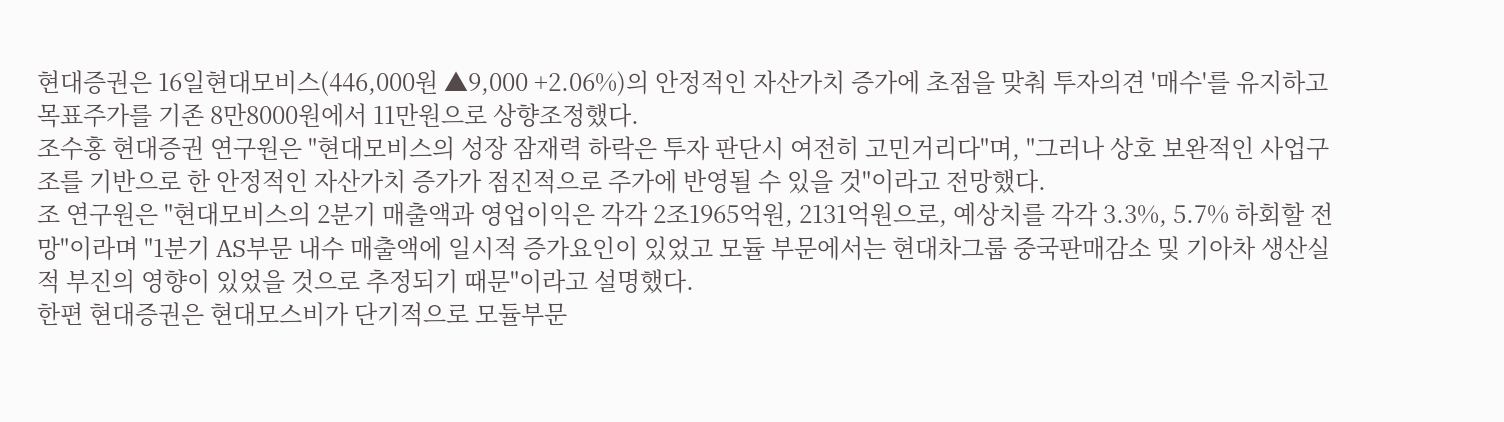현대증권은 16일현대모비스(446,000원 ▲9,000 +2.06%)의 안정적인 자산가치 증가에 초점을 맞춰 투자의견 '매수'를 유지하고 목표주가를 기존 8만8000원에서 11만원으로 상향조정했다.
조수홍 현대증권 연구원은 "현대모비스의 성장 잠재력 하락은 투자 판단시 여전히 고민거리다"며, "그러나 상호 보완적인 사업구조를 기반으로 한 안정적인 자산가치 증가가 점진적으로 주가에 반영될 수 있을 것"이라고 전망했다.
조 연구원은 "현대모비스의 2분기 매출액과 영업이익은 각각 2조1965억원, 2131억원으로, 예상치를 각각 3.3%, 5.7% 하회할 전망"이라며 "1분기 AS부문 내수 매출액에 일시적 증가요인이 있었고 모듈 부문에서는 현대차그룹 중국판매감소 및 기아차 생산실적 부진의 영향이 있었을 것으로 추정되기 때문"이라고 설명했다.
한편 현대증권은 현대모스비가 단기적으로 모듈부문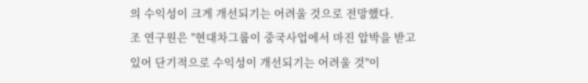의 수익성이 크게 개선되기는 어려울 것으로 전망했다.
조 연구원은 "현대차그룹이 중국사업에서 마진 압박을 받고 있어 단기적으로 수익성이 개선되기는 어려울 것"이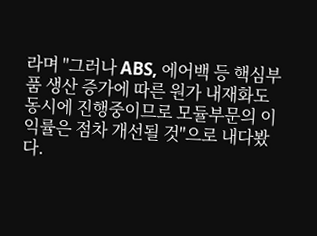라며 "그러나 ABS, 에어백 등 핵심부품 생산 증가에 따른 원가 내재화도 동시에 진행중이므로 모듈부문의 이익률은 점차 개선될 것"으로 내다봤다.